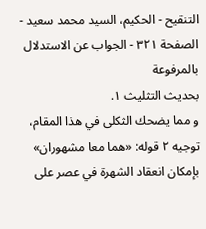التنقيح - الحكيم، السيد محمد سعيد - الصفحة ٣٢١ - الجواب عن الاستدلال بالمرفوعة
بحديث التثليث ١.
و مما يضحك الثكلى في هذا المقام، توجيه ٢ قوله: «هما معا مشهوران» بإمكان انعقاد الشهرة في عصر على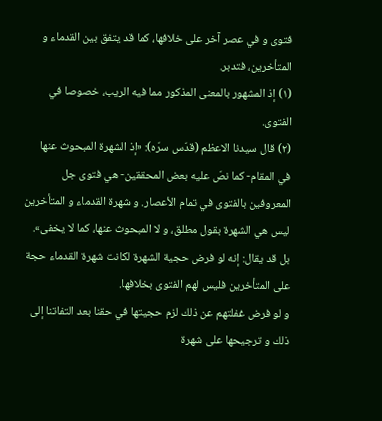فتوى و في عصر آخر على خلافها، كما قد يتفق بين القدماء و المتأخرين، فتدبر.
(١) إذ المشهور بالمعنى المذكور مما فيه الريب، خصوصا في الفتوى.
(٢) قال سيدنا الاعظم (قدّس سرّه): «إذ الشهرة المبحوث عنها في المقام- كما نصّ عليه بعض المحققين- هي فتوى جل المعروفين بالفتوى في تمام الأعصار. و شهرة القدماء و المتأخرين ليس هي الشهرة بقول مطلق، و لا المبحوث عنها، كما لا يخفى».
بل قد يقال: إنه لو فرض حجية الشهرة لكانت شهرة القدماء حجة على المتأخرين فليس لهم الفتوى بخلافها.
و لو فرض غفلتهم عن ذلك لزم حجيتها في حقنا بعد التفاتنا إلى ذلك و ترجيحها على شهرة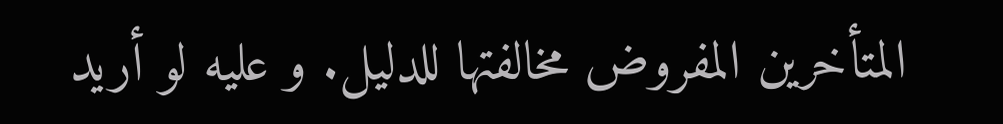المتأخرين المفروض مخالفتها للدليل. و عليه لو أريد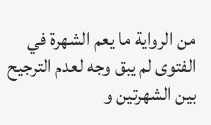من الرواية ما يعم الشهرة في الفتوى لم يبق وجه لعدم الترجيح بين الشهرتين و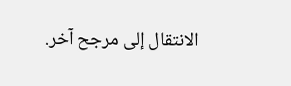الانتقال إلى مرجح آخر.